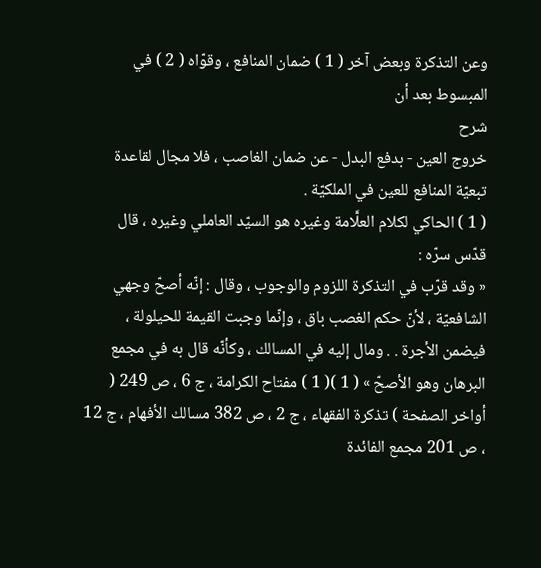وعن التذكرة وبعض آخر ( 1 ) ضمان المنافع ، وقوّاه ( 2 ) في المبسوط بعد أن
شرح
خروج العين - بدفع البدل - عن ضمان الغاصب ، فلا مجال لقاعدة تبعيّة المنافع للعين في الملكيّة .
( 1 ) الحاكي لكلام العلَّامة وغيره هو السيّد العاملي وغيره ، قال قدّس سرّه :
« وقد قرّب في التذكرة اللزوم والوجوب ، وقال : إنّه أصحّ وجهي الشافعيّة ، لأنّ حكم الغصب باق ، وإنّما وجبت القيمة للحيلولة ، فيضمن الأجرة . . ومال إليه في المسالك ، وكأنّه قال به في مجمع البرهان وهو الأصحّ » ( 1 )( 1 ) مفتاح الكرامة ، ج 6 ، ص 249 ( أواخر الصفحة ) تذكرة الفقهاء ، ج 2 ، ص 382 مسالك الأفهام ، ج 12 ، ص 201 مجمع الفائدة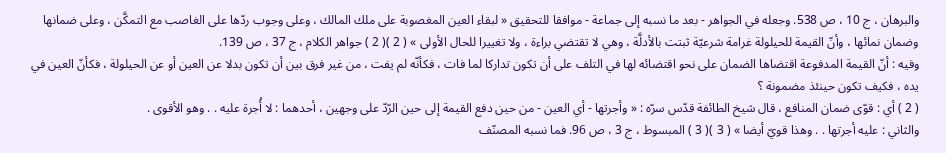والبرهان ، ج 10 ، ص 538. وجعله في الجواهر - بعد ما نسبه إلى جماعة - موافقا للتحقيق « لبقاء العين المغصوبة على ملك المالك ، وعلى وجوب ردّها على الغاصب مع التمكَّن ، وعلى ضمانها وضمان نمائها ، وأنّ القيمة للحيلولة غرامة شرعيّة ثبتت بالأدلَّة ، وهي لا تقتضي براءة ، ولا تغييرا للحال الأولى » ( 2 )( 2 ) جواهر الكلام ، ج 37 ، ص 139.
وفيه : أنّ القيمة المدفوعة اقتضاها الضمان على نحو اقتضائه لها في التلف على أن تكون تداركا لما فات ، فكأنّه لم يفت ، من غير فرق بين أن تكون بدلا عن العين أو عن الحيلولة ، فكأنّ العين في يده ، فكيف تكون حينئذ مضمونة ؟
( 2 ) أي : قوّى ضمان المنافع ، قال شيخ الطائفة قدّس سرّه : « وأجرتها - أي العين - من حين دفع القيمة إلى حين الرّدّ على وجهين ، أحدهما : لا أُجرة عليه . . وهو الأقوى .
والثاني : عليه أجرتها . . وهذا قويّ أيضا » ( 3 )( 3 ) المبسوط ، ج 3 ، ص 96. فما نسبه المصنّف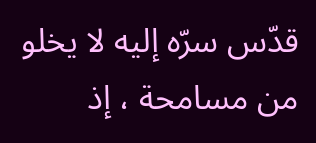قدّس سرّه إليه لا يخلو من مسامحة ، إذ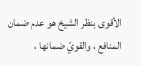الأقوى بنظر الشيخ هو عدم ضمان المنافع ، والقويّ ضمانها ،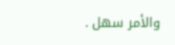والأمر سهل .